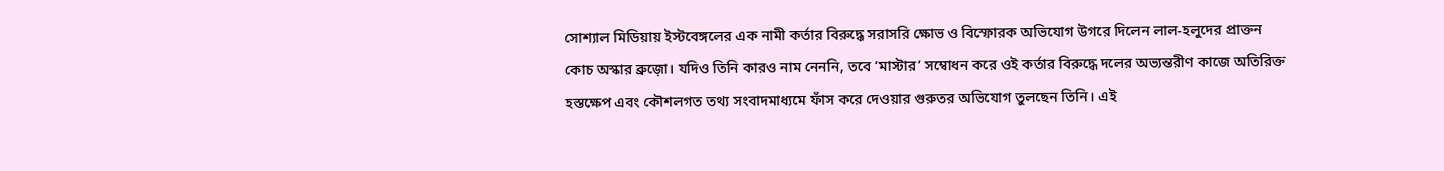সোশ্যাল মিডিয়ায় ইস্টবেঙ্গলের এক নামী কর্তার বিরুদ্ধে সরাসরি ক্ষোভ ও বিস্ফোরক অভিযোগ উগরে দিলেন লাল-হলুদের প্রাক্তন কোচ অস্কার ব্রুজ়ো। যদিও তিনি কারও নাম নেননি, তবে ‘মাস্টার’ সম্বোধন করে ওই কর্তার বিরুদ্ধে দলের অভ্যন্তরীণ কাজে অতিরিক্ত হস্তক্ষেপ এবং কৌশলগত তথ্য সংবাদমাধ্যমে ফাঁস করে দেওয়ার গুরুতর অভিযোগ তুলছেন তিনি। এই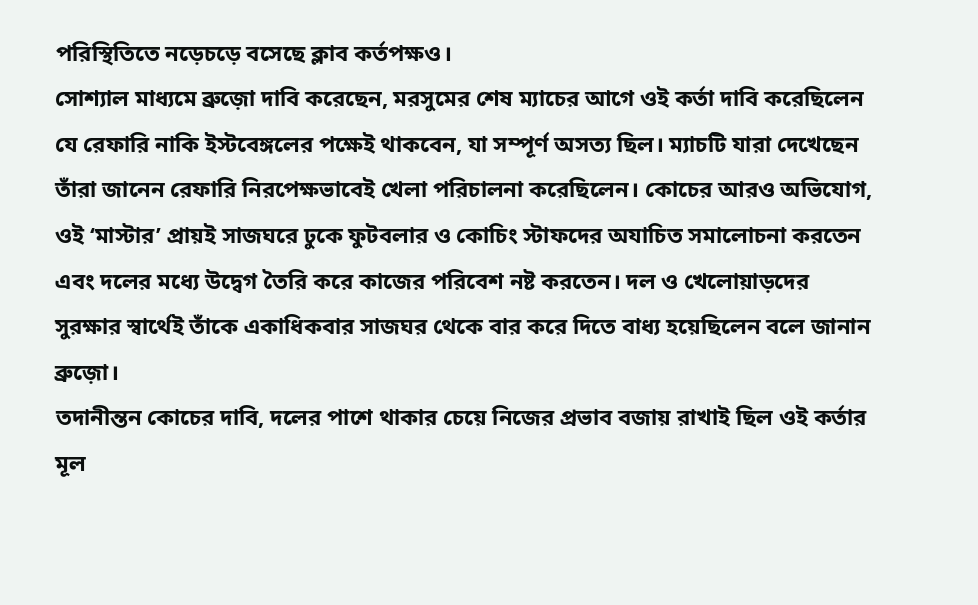পরিস্থিতিতে নড়েচড়ে বসেছে ক্লাব কর্তপক্ষও।
সোশ্যাল মাধ্যমে ব্রুজ়ো দাবি করেছেন, মরসুমের শেষ ম্যাচের আগে ওই কর্তা দাবি করেছিলেন যে রেফারি নাকি ইস্টবেঙ্গলের পক্ষেই থাকবেন, যা সম্পূর্ণ অসত্য ছিল। ম্যাচটি যারা দেখেছেন তাঁরা জানেন রেফারি নিরপেক্ষভাবেই খেলা পরিচালনা করেছিলেন। কোচের আরও অভিযোগ, ওই ‘মাস্টার’ প্রায়ই সাজঘরে ঢুকে ফুটবলার ও কোচিং স্টাফদের অযাচিত সমালোচনা করতেন এবং দলের মধ্যে উদ্বেগ তৈরি করে কাজের পরিবেশ নষ্ট করতেন। দল ও খেলোয়াড়দের সুরক্ষার স্বার্থেই তাঁকে একাধিকবার সাজঘর থেকে বার করে দিতে বাধ্য হয়েছিলেন বলে জানান ব্রুজ়ো।
তদানীন্তন কোচের দাবি, দলের পাশে থাকার চেয়ে নিজের প্রভাব বজায় রাখাই ছিল ওই কর্তার মূল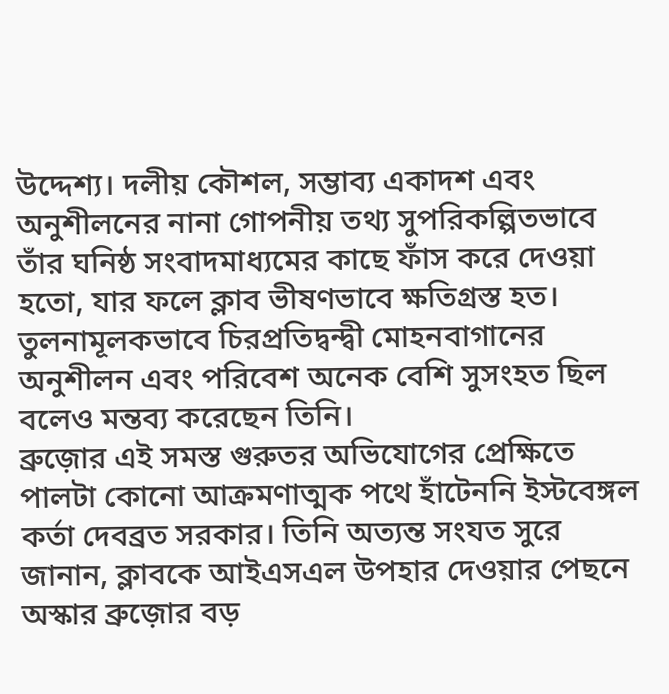উদ্দেশ্য। দলীয় কৌশল, সম্ভাব্য একাদশ এবং অনুশীলনের নানা গোপনীয় তথ্য সুপরিকল্পিতভাবে তাঁর ঘনিষ্ঠ সংবাদমাধ্যমের কাছে ফাঁস করে দেওয়া হতো, যার ফলে ক্লাব ভীষণভাবে ক্ষতিগ্রস্ত হত। তুলনামূলকভাবে চিরপ্রতিদ্বন্দ্বী মোহনবাগানের অনুশীলন এবং পরিবেশ অনেক বেশি সুসংহত ছিল বলেও মন্তব্য করেছেন তিনি।
ব্রুজ়োর এই সমস্ত গুরুতর অভিযোগের প্রেক্ষিতে পালটা কোনো আক্রমণাত্মক পথে হাঁটেননি ইস্টবেঙ্গল কর্তা দেবব্রত সরকার। তিনি অত্যন্ত সংযত সুরে জানান, ক্লাবকে আইএসএল উপহার দেওয়ার পেছনে অস্কার ব্রুজ়োর বড়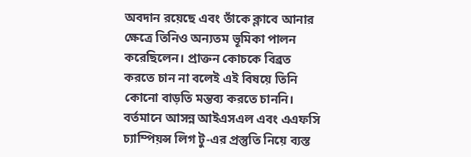অবদান রয়েছে এবং তাঁকে ক্লাবে আনার ক্ষেত্রে তিনিও অন্যতম ভূমিকা পালন করেছিলেন। প্রাক্তন কোচকে বিব্রত করতে চান না বলেই এই বিষয়ে তিনি কোনো বাড়তি মন্তব্য করতে চাননি।
বর্তমানে আসন্ন আইএসএল এবং এএফসি চ্যাম্পিয়ন্স লিগ টু-এর প্রস্তুতি নিয়ে ব্যস্ত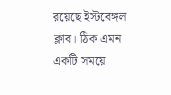রয়েছে ইস্টবেঙ্গল ক্লাব। ঠিক এমন একটি সময়ে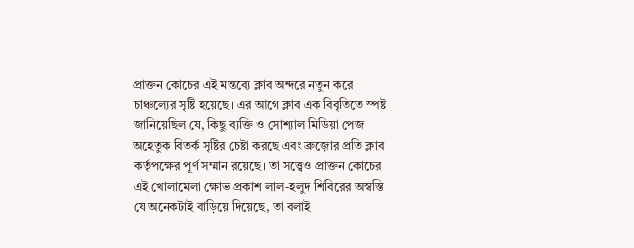প্রাক্তন কোচের এই মন্তব্যে ক্লাব অন্দরে নতুন করে চাঞ্চল্যের সৃষ্টি হয়েছে। এর আগে ক্লাব এক বিবৃতিতে স্পষ্ট জানিয়েছিল যে, কিছু ব্যক্তি ও সোশ্যাল মিডিয়া পেজ অহেতুক বিতর্ক সৃষ্টির চেষ্টা করছে এবং ব্রুজ়োর প্রতি ক্লাব কর্তৃপক্ষের পূর্ণ সম্মান রয়েছে। তা সত্ত্বেও প্রাক্তন কোচের এই খোলামেলা ক্ষোভ প্রকাশ লাল-হলুদ শিবিরের অস্বস্তি যে অনেকটাই বাড়িয়ে দিয়েছে, তা বলাই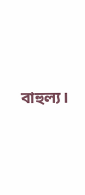বাহুল্য।